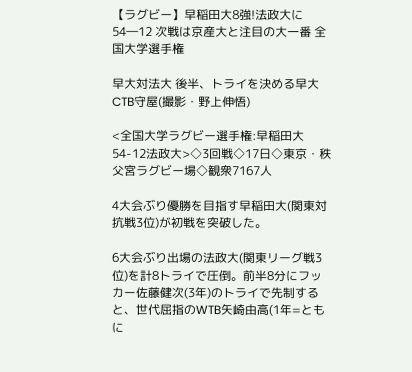【ラグビー】早稲田大8強!法政大に54―12 次戦は京産大と注目の大一番 全国大学選手権

早大対法大 後半、トライを決める早大CTB守屋(撮影・野上伸悟)

<全国大学ラグビー選手権:早稲田大54-12法政大>◇3回戦◇17日◇東京・秩父宮ラグビー場◇観衆7167人

4大会ぶり優勝を目指す早稲田大(関東対抗戦3位)が初戦を突破した。

6大会ぶり出場の法政大(関東リーグ戦3位)を計8トライで圧倒。前半8分にフッカー佐藤健次(3年)のトライで先制すると、世代屈指のWTB矢崎由高(1年=ともに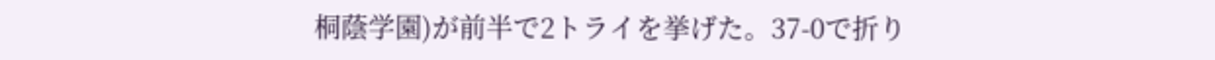桐蔭学園)が前半で2トライを挙げた。37-0で折り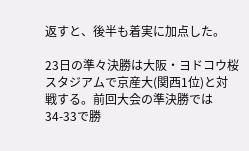返すと、後半も着実に加点した。

23日の準々決勝は大阪・ヨドコウ桜スタジアムで京産大(関西1位)と対戦する。前回大会の準決勝では34-33で勝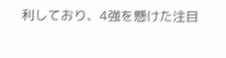利しており、4強を懸けた注目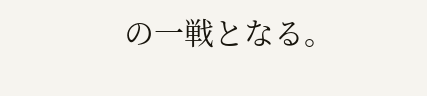の一戦となる。